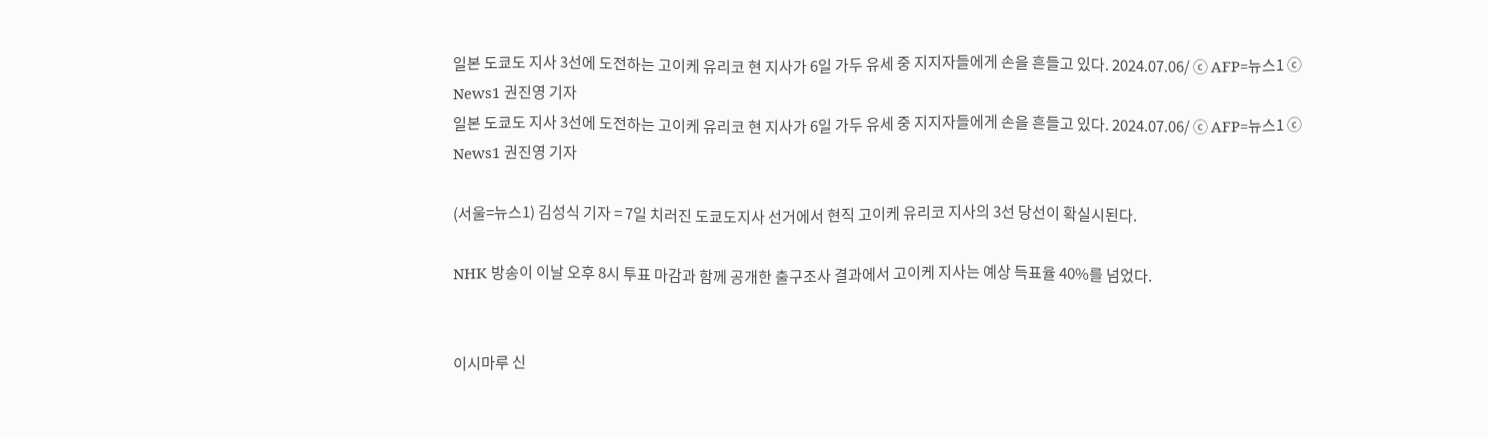일본 도쿄도 지사 3선에 도전하는 고이케 유리코 현 지사가 6일 가두 유세 중 지지자들에게 손을 흔들고 있다. 2024.07.06/ ⓒ AFP=뉴스1 ⓒ News1 권진영 기자
일본 도쿄도 지사 3선에 도전하는 고이케 유리코 현 지사가 6일 가두 유세 중 지지자들에게 손을 흔들고 있다. 2024.07.06/ ⓒ AFP=뉴스1 ⓒ News1 권진영 기자

(서울=뉴스1) 김성식 기자 = 7일 치러진 도쿄도지사 선거에서 현직 고이케 유리코 지사의 3선 당선이 확실시된다.

NHK 방송이 이날 오후 8시 투표 마감과 함께 공개한 출구조사 결과에서 고이케 지사는 예상 득표율 40%를 넘었다.


이시마루 신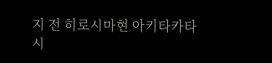지 전 히로시마현 아키타카타 시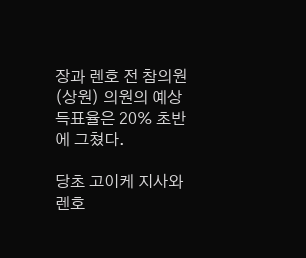장과 렌호 전 참의원(상원) 의원의 예상 득표율은 20% 초반에 그쳤다.

당초 고이케 지사와 렌호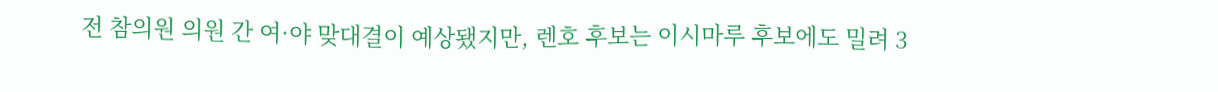전 참의원 의원 간 여·야 맞대결이 예상됐지만, 렌호 후보는 이시마루 후보에도 밀려 3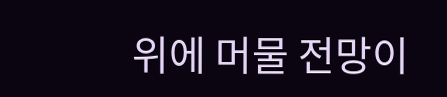위에 머물 전망이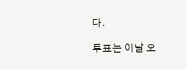다.

투표는 이날 오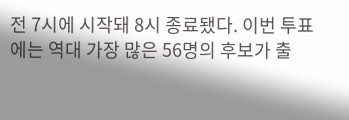전 7시에 시작돼 8시 종료됐다. 이번 투표에는 역대 가장 많은 56명의 후보가 출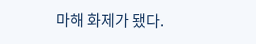마해 화제가 됐다.